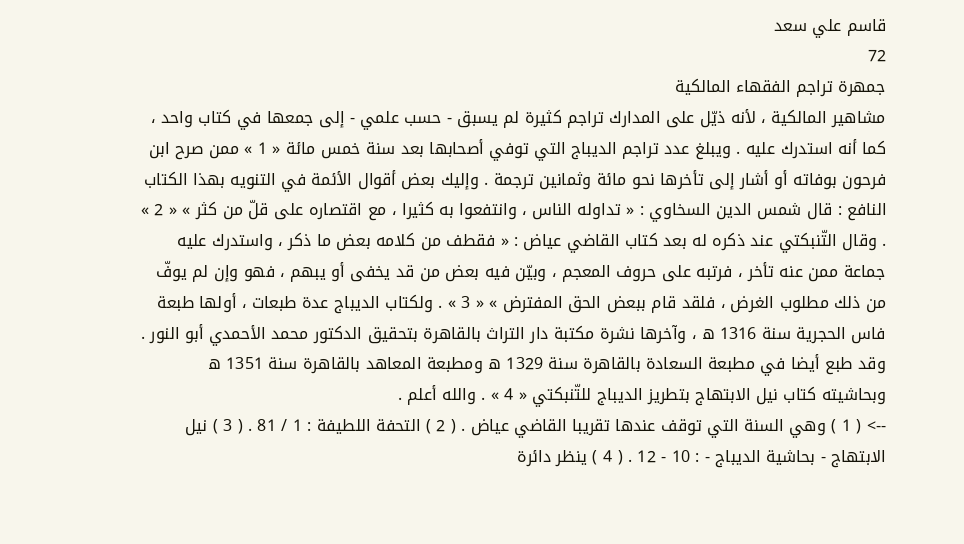قاسم علي سعد
72
جمهرة تراجم الفقهاء المالكية
مشاهير المالكية ، لأنه ذيّل على المدارك تراجم كثيرة لم يسبق - حسب علمي - إلى جمعها في كتاب واحد ، كما أنه استدرك عليه . ويبلغ عدد تراجم الديباج التي توفي أصحابها بعد سنة خمس مائة « 1 » ممن صرح ابن فرحون بوفاته أو أشار إلى تأخرها نحو مائة وثمانين ترجمة . وإليك بعض أقوال الأئمة في التنويه بهذا الكتاب النافع : قال شمس الدين السخاوي : « تداوله الناس ، وانتفعوا به كثيرا ، مع اقتصاره على قلّ من كثر » « 2 » . وقال التّنبكتي عند ذكره له بعد كتاب القاضي عياض : « فقطف من كلامه بعض ما ذكر ، واستدرك عليه جماعة ممن عنه تأخر ، فرتبه على حروف المعجم ، وبيّن فيه بعض من قد يخفى أو يبهم ، فهو وإن لم يوفّ من ذلك مطلوب الغرض ، فلقد قام ببعض الحق المفترض » « 3 » . ولكتاب الديباج عدة طبعات ، أولها طبعة فاس الحجرية سنة 1316 ه ، وآخرها نشرة مكتبة دار التراث بالقاهرة بتحقيق الدكتور محمد الأحمدي أبو النور . وقد طبع أيضا في مطبعة السعادة بالقاهرة سنة 1329 ه ومطبعة المعاهد بالقاهرة سنة 1351 ه وبحاشيته كتاب نيل الابتهاج بتطريز الديباج للتّنبكتي « 4 » . والله أعلم .
--> ( 1 ) وهي السنة التي توقف عندها تقريبا القاضي عياض . ( 2 ) التحفة اللطيفة : 1 / 81 . ( 3 ) نيل الابتهاج - بحاشية الديباج - : 10 - 12 . ( 4 ) ينظر دائرة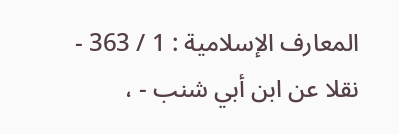المعارف الإسلامية : 1 / 363 - نقلا عن ابن أبي شنب - ،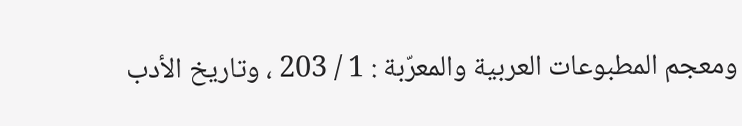ومعجم المطبوعات العربية والمعرّبة : 1 / 203 ، وتاريخ الأدب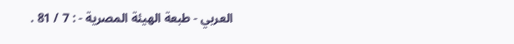العربي - طبعة الهيئة المصرية - : 7 / 81 .